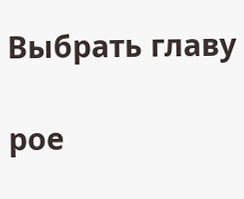Выбрать главу

рое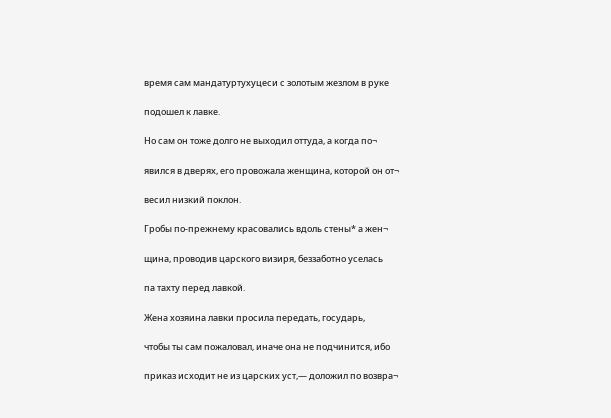время сам мандатуртухуцеси с золотым жезлом в руке

подошел к лавке.

Но сам он тоже долго не выходил оттуда, а когда по¬

явился в дверях, его провожала женщина, которой он от¬

весил низкий поклон.

Гробы по-прежнему красовались вдоль стены* а жен¬

щина, проводив царского визиря, беззаботно уселась

па тахту перед лавкой.

Жена хозяина лавки просила передать, государь,

чтобы ты сам пожаловал, иначе она не подчинится, ибо

приказ исходит не из царских уст,— доложил по возвра¬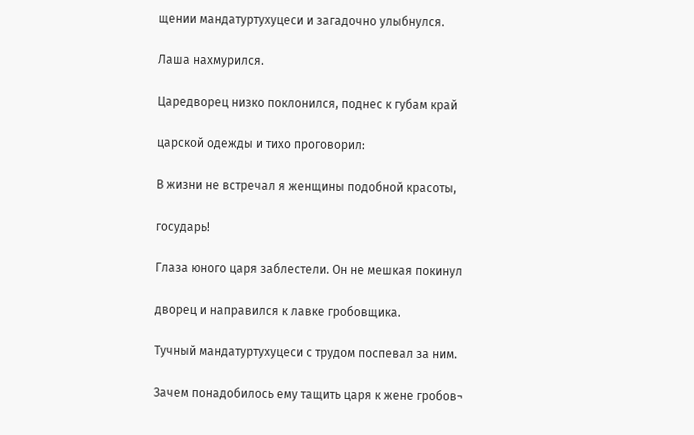щении мандатуртухуцеси и загадочно улыбнулся.

Лаша нахмурился.

Царедворец низко поклонился, поднес к губам край

царской одежды и тихо проговорил:

В жизни не встречал я женщины подобной красоты,

государь!

Глаза юного царя заблестели. Он не мешкая покинул

дворец и направился к лавке гробовщика.

Тучный мандатуртухуцеси с трудом поспевал за ним.

Зачем понадобилось ему тащить царя к жене гробов¬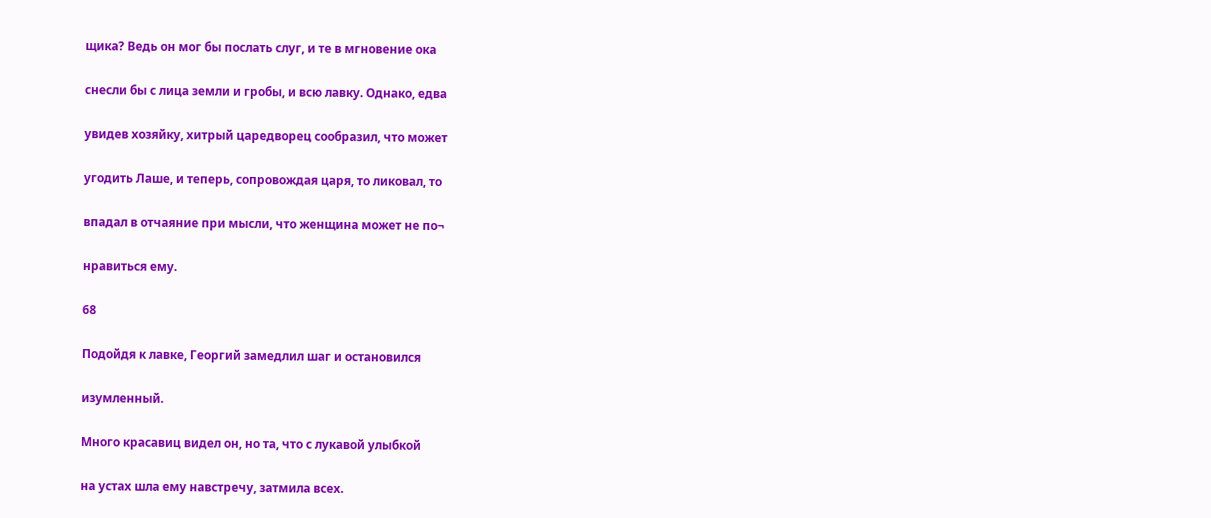щика? Ведь он мог бы послать слуг, и те в мгновение ока

снесли бы с лица земли и гробы, и всю лавку. Однако, едва

увидев хозяйку, хитрый царедворец сообразил, что может

угодить Лаше, и теперь, сопровождая царя, то ликовал, то

впадал в отчаяние при мысли, что женщина может не по¬

нравиться ему.

68

Подойдя к лавке, Георгий замедлил шаг и остановился

изумленный.

Много красавиц видел он, но та, что с лукавой улыбкой

на устах шла ему навстречу, затмила всех.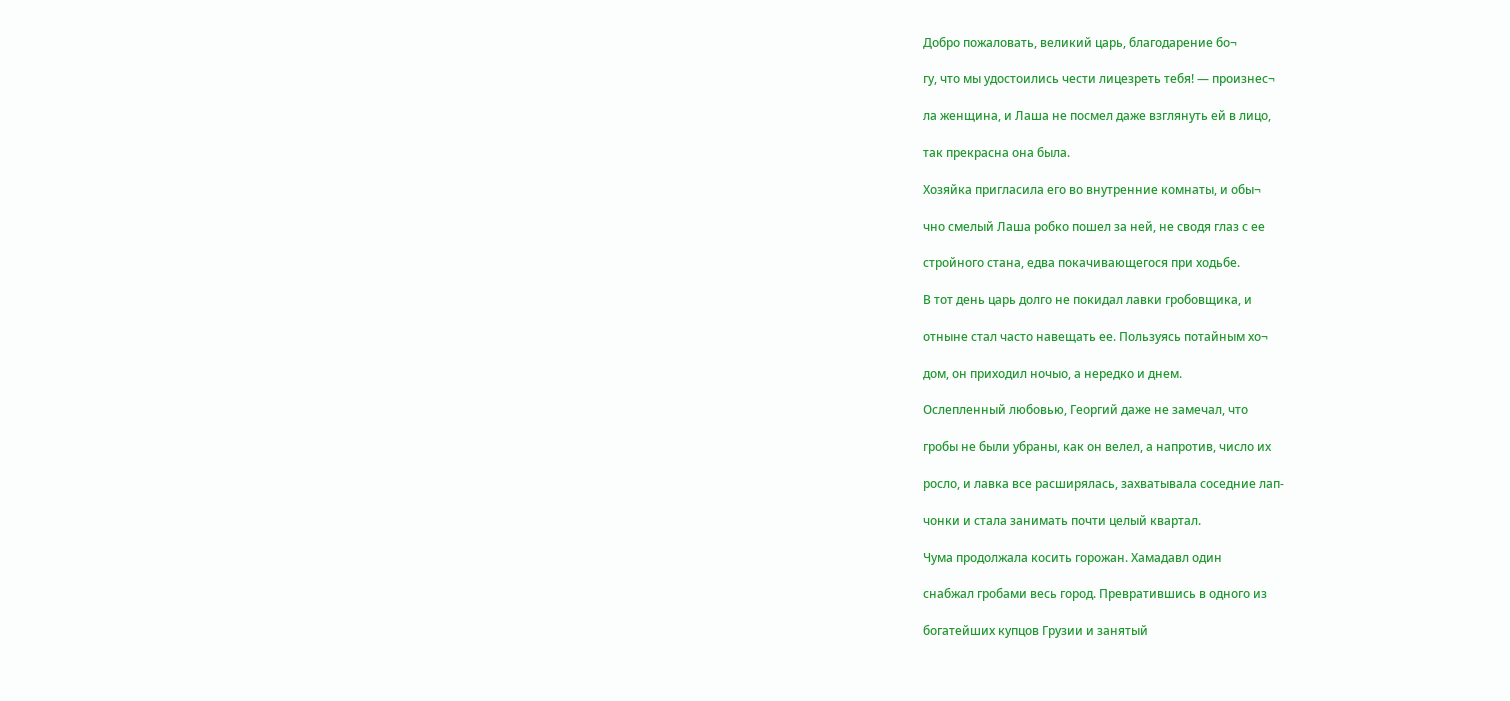Добро пожаловать, великий царь, благодарение бо¬

гу, что мы удостоились чести лицезреть тебя! — произнес¬

ла женщина, и Лаша не посмел даже взглянуть ей в лицо,

так прекрасна она была.

Хозяйка пригласила его во внутренние комнаты, и обы¬

чно смелый Лаша робко пошел за ней, не сводя глаз с ее

стройного стана, едва покачивающегося при ходьбе.

В тот день царь долго не покидал лавки гробовщика, и

отныне стал часто навещать ее. Пользуясь потайным хо¬

дом, он приходил ночыо, а нередко и днем.

Ослепленный любовью, Георгий даже не замечал, что

гробы не были убраны, как он велел, а напротив, число их

росло, и лавка все расширялась, захватывала соседние лап-

чонки и стала занимать почти целый квартал.

Чума продолжала косить горожан. Хамадавл один

снабжал гробами весь город. Превратившись в одного из

богатейших купцов Грузии и занятый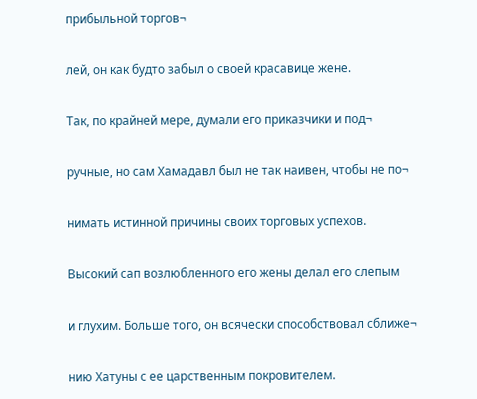прибыльной торгов¬

лей, он как будто забыл о своей красавице жене.

Так, по крайней мере, думали его приказчики и под¬

ручные, но сам Хамадавл был не так наивен, чтобы не по¬

нимать истинной причины своих торговых успехов.

Высокий сап возлюбленного его жены делал его слепым

и глухим. Больше того, он всячески способствовал сближе¬

нию Хатуны с ее царственным покровителем.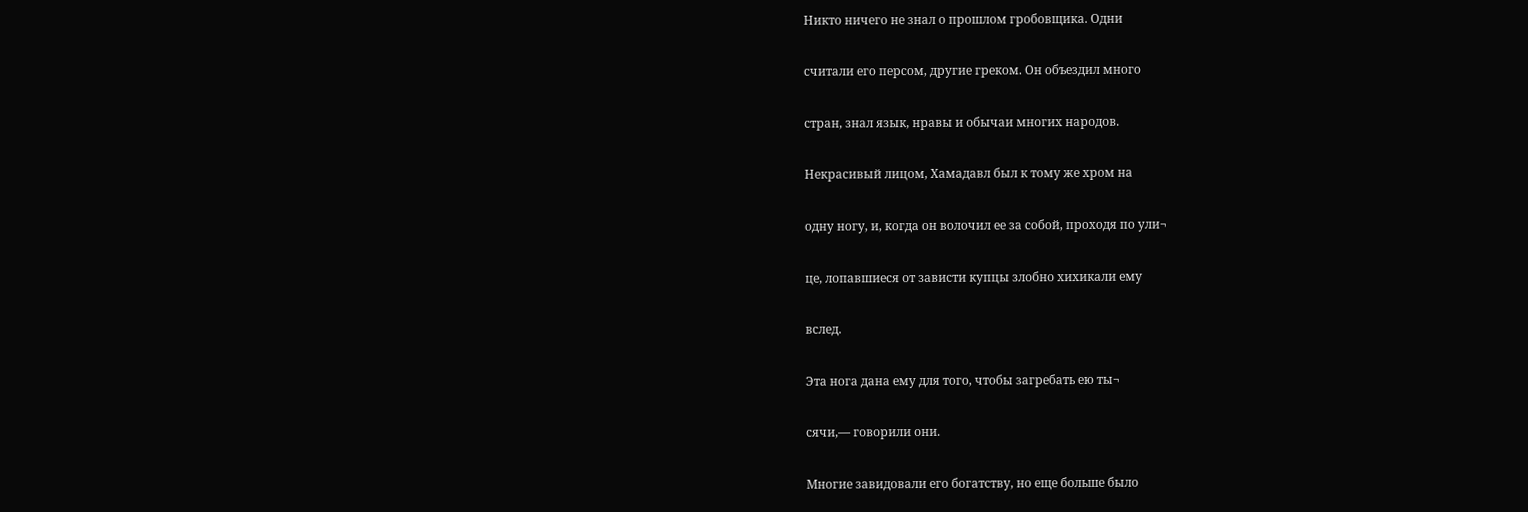Никто ничего не знал о прошлом гробовщика. Одни

считали его персом, другие греком. Он объездил много

стран, знал язык, нравы и обычаи многих народов.

Некрасивый лицом, Хамадавл был к тому же хром на

одну ногу, и, когда он волочил ее за собой, проходя по ули¬

це, лопавшиеся от зависти купцы злобно хихикали ему

вслед.

Эта нога дана ему для того, чтобы загребать ею ты¬

сячи,— говорили они.

Многие завидовали его богатству, но еще больше было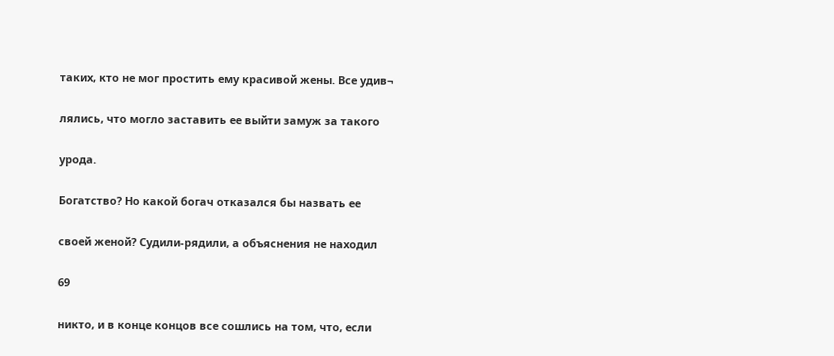таких, кто не мог простить ему красивой жены. Все удив¬

лялись, что могло заставить ее выйти замуж за такого

урода.

Богатство? Но какой богач отказался бы назвать ее

своей женой? Судили-рядили, а объяснения не находил

69

никто, и в конце концов все сошлись на том, что, если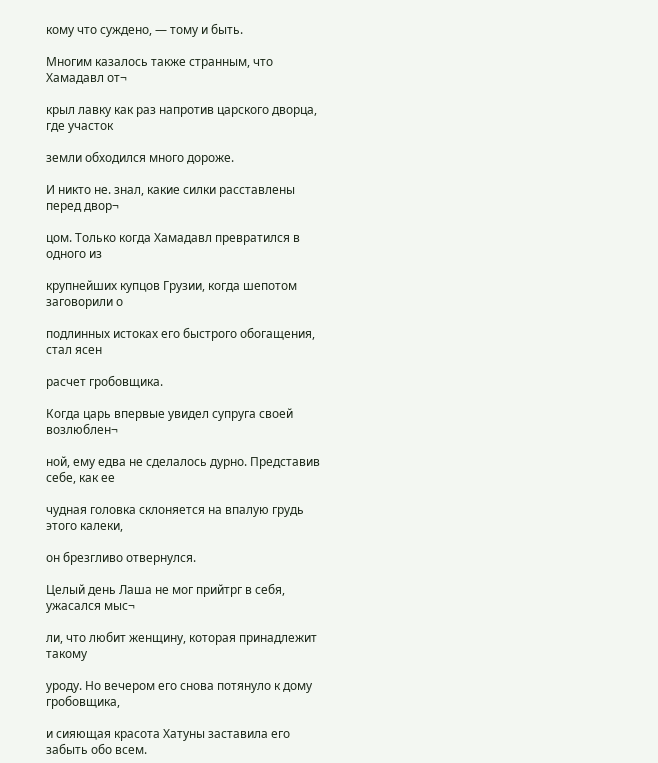кому что суждено, — тому и быть.

Многим казалось также странным, что Хамадавл от¬

крыл лавку как раз напротив царского дворца, где участок

земли обходился много дороже.

И никто не. знал, какие силки расставлены перед двор¬

цом. Только когда Хамадавл превратился в одного из

крупнейших купцов Грузии, когда шепотом заговорили о

подлинных истоках его быстрого обогащения, стал ясен

расчет гробовщика.

Когда царь впервые увидел супруга своей возлюблен¬

ной, ему едва не сделалось дурно. Представив себе, как ее

чудная головка склоняется на впалую грудь этого калеки,

он брезгливо отвернулся.

Целый день Лаша не мог прийтрг в себя, ужасался мыс¬

ли, что любит женщину, которая принадлежит такому

уроду. Но вечером его снова потянуло к дому гробовщика,

и сияющая красота Хатуны заставила его забыть обо всем.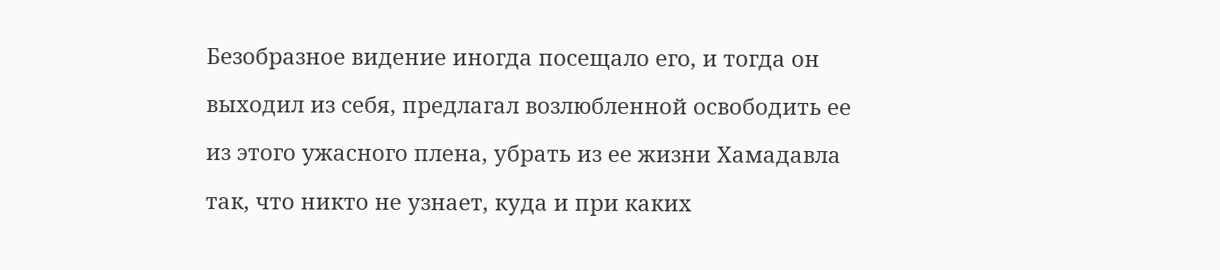Безобразное видение иногда посещало его, и тогда он

выходил из себя, предлагал возлюбленной освободить ее

из этого ужасного плена, убрать из ее жизни Хамадавла

так, что никто не узнает, куда и при каких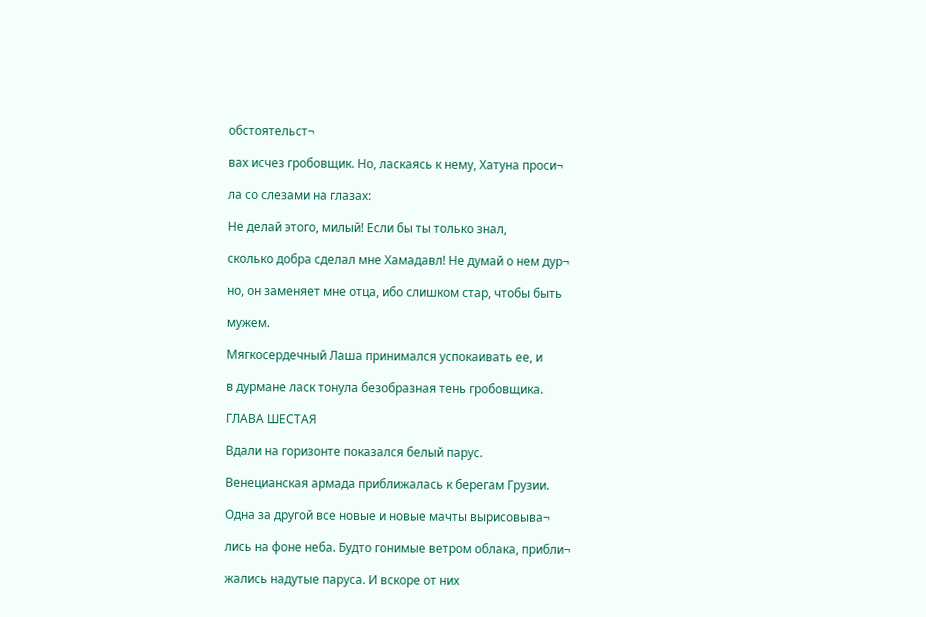обстоятельст¬

вах исчез гробовщик. Но, ласкаясь к нему, Хатуна проси¬

ла со слезами на глазах:

Не делай этого, милый! Если бы ты только знал,

сколько добра сделал мне Хамадавл! Не думай о нем дур¬

но, он заменяет мне отца, ибо слишком стар, чтобы быть

мужем.

Мягкосердечный Лаша принимался успокаивать ее, и

в дурмане ласк тонула безобразная тень гробовщика.

ГЛАВА ШЕСТАЯ

Вдали на горизонте показался белый парус.

Венецианская армада приближалась к берегам Грузии.

Одна за другой все новые и новые мачты вырисовыва¬

лись на фоне неба. Будто гонимые ветром облака, прибли¬

жались надутые паруса. И вскоре от них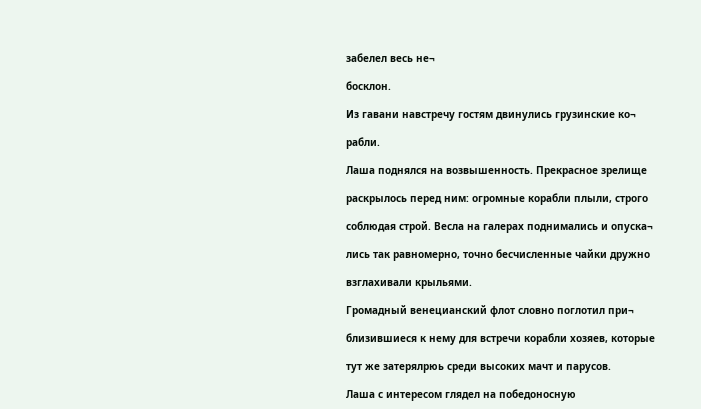забелел весь не¬

босклон.

Из гавани навстречу гостям двинулись грузинские ко¬

рабли.

Лаша поднялся на возвышенность. Прекрасное зрелище

раскрылось перед ним: огромные корабли плыли, строго

соблюдая строй. Весла на галерах поднимались и опуска¬

лись так равномерно, точно бесчисленные чайки дружно

взглахивали крыльями.

Громадный венецианский флот словно поглотил при¬

близившиеся к нему для встречи корабли хозяев, которые

тут же затерялрюь среди высоких мачт и парусов.

Лаша с интересом глядел на победоносную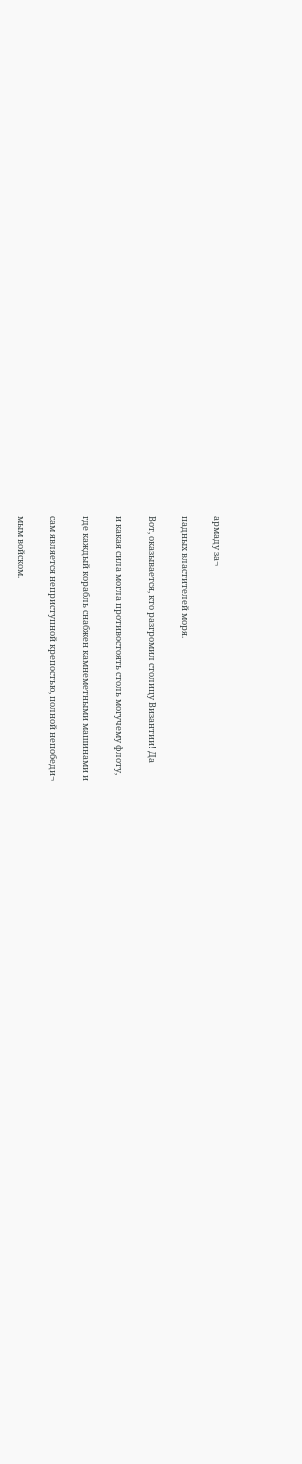армаду за¬

падных властителей моря.

Вот, оказывается, кто разгромил столицу Византии! Да

и какая сила могла противостоять столь могучему флоту,

где каждый корабль снабжен камнеметными машинами и

сам является неприступной крепостью, полной непобеди¬

мым войском.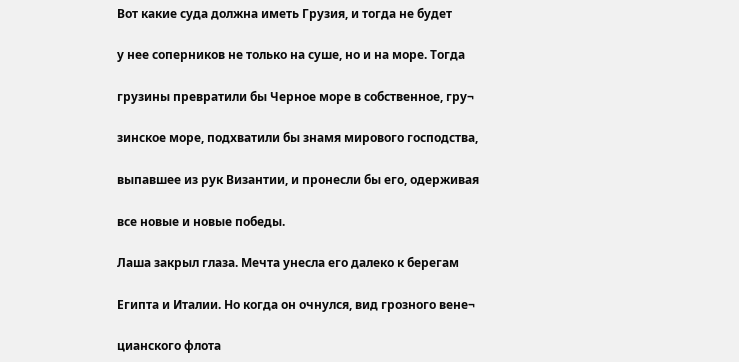Вот какие суда должна иметь Грузия, и тогда не будет

у нее соперников не только на суше, но и на море. Тогда

грузины превратили бы Черное море в собственное, гру¬

зинское море, подхватили бы знамя мирового господства,

выпавшее из рук Византии, и пронесли бы его, одерживая

все новые и новые победы.

Лаша закрыл глаза. Мечта унесла его далеко к берегам

Египта и Италии. Но когда он очнулся, вид грозного вене¬

цианского флота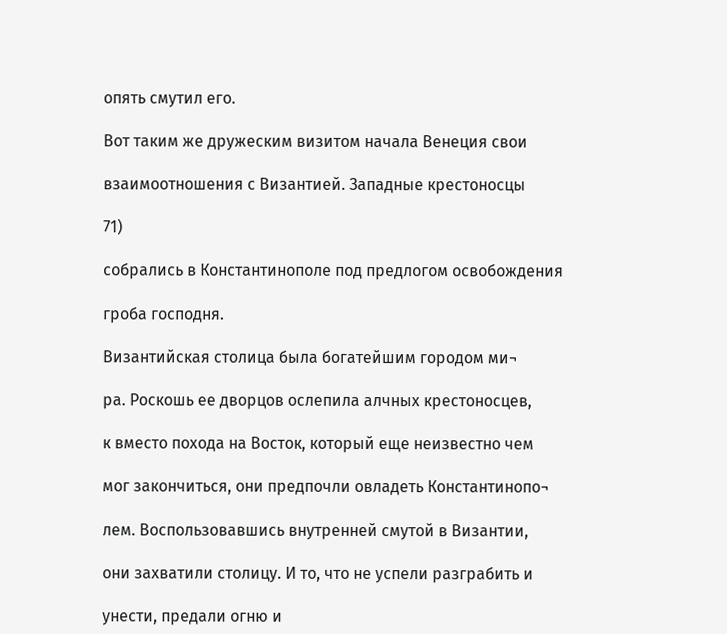опять смутил его.

Вот таким же дружеским визитом начала Венеция свои

взаимоотношения с Византией. Западные крестоносцы

71)

собрались в Константинополе под предлогом освобождения

гроба господня.

Византийская столица была богатейшим городом ми¬

ра. Роскошь ее дворцов ослепила алчных крестоносцев,

к вместо похода на Восток, который еще неизвестно чем

мог закончиться, они предпочли овладеть Константинопо¬

лем. Воспользовавшись внутренней смутой в Византии,

они захватили столицу. И то, что не успели разграбить и

унести, предали огню и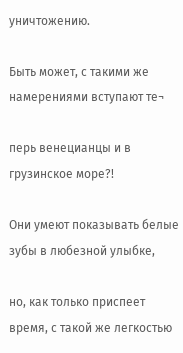уничтожению.

Быть может, с такими же намерениями вступают те¬

перь венецианцы и в грузинское море?!

Они умеют показывать белые зубы в любезной улыбке,

но, как только приспеет время, с такой же легкостью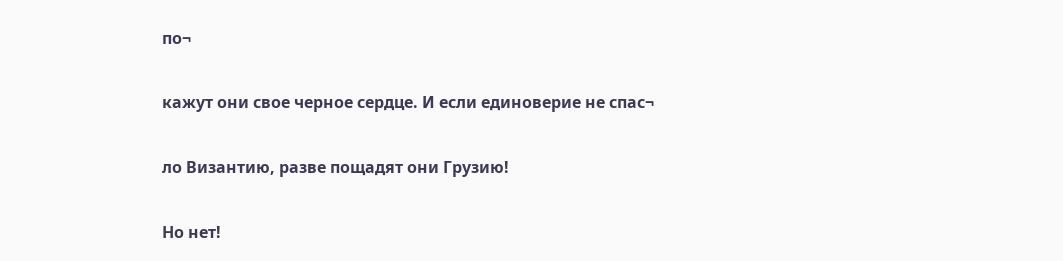по¬

кажут они свое черное сердце. И если единоверие не спас¬

ло Византию, разве пощадят они Грузию!

Но нет!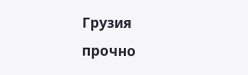Грузия прочно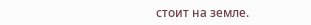стоит на земле.